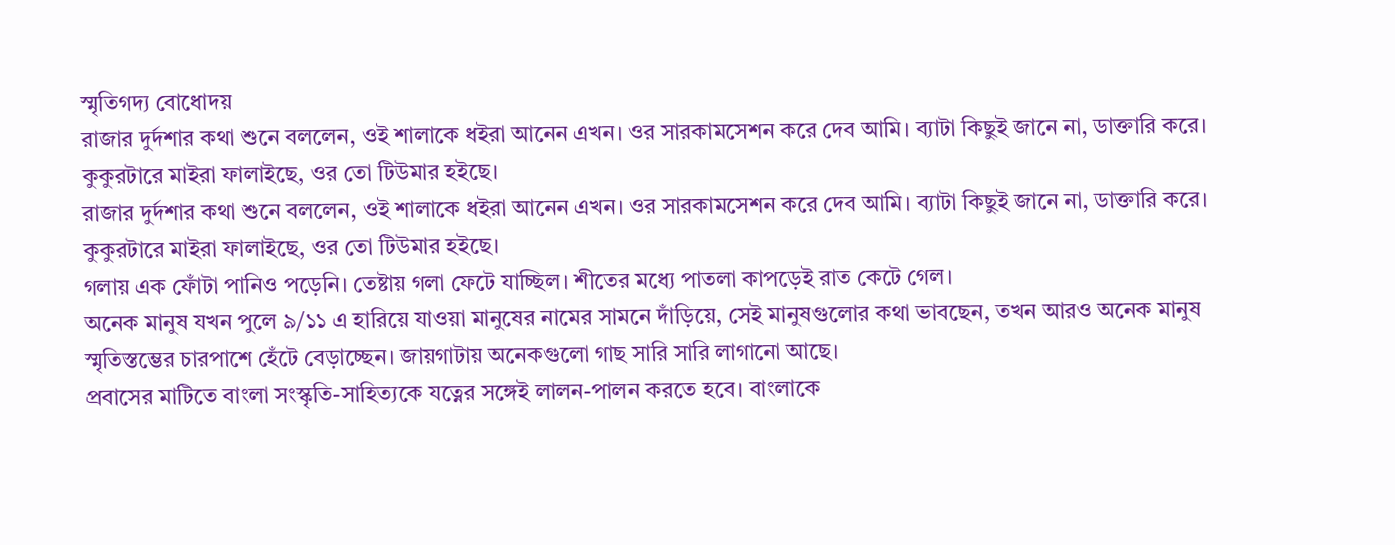স্মৃতিগদ্য বোধোদয়
রাজার দুর্দশার কথা শুনে বললেন, ওই শালাকে ধইরা আনেন এখন। ওর সারকামসেশন করে দেব আমি। ব্যাটা কিছুই জানে না, ডাক্তারি করে। কুকুরটারে মাইরা ফালাইছে, ওর তো টিউমার হইছে।
রাজার দুর্দশার কথা শুনে বললেন, ওই শালাকে ধইরা আনেন এখন। ওর সারকামসেশন করে দেব আমি। ব্যাটা কিছুই জানে না, ডাক্তারি করে। কুকুরটারে মাইরা ফালাইছে, ওর তো টিউমার হইছে।
গলায় এক ফোঁটা পানিও পড়েনি। তেষ্টায় গলা ফেটে যাচ্ছিল। শীতের মধ্যে পাতলা কাপড়েই রাত কেটে গেল।
অনেক মানুষ যখন পুলে ৯/১১ এ হারিয়ে যাওয়া মানুষের নামের সামনে দাঁড়িয়ে, সেই মানুষগুলোর কথা ভাবছেন, তখন আরও অনেক মানুষ স্মৃতিস্তম্ভের চারপাশে হেঁটে বেড়াচ্ছেন। জায়গাটায় অনেকগুলো গাছ সারি সারি লাগানো আছে।
প্রবাসের মাটিতে বাংলা সংস্কৃতি-সাহিত্যকে যত্নের সঙ্গেই লালন-পালন করতে হবে। বাংলাকে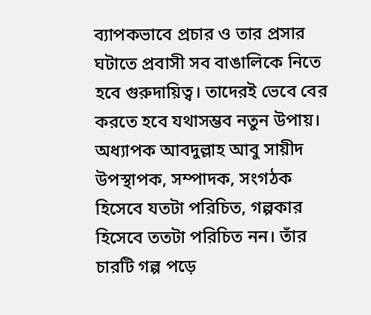ব্যাপকভাবে প্রচার ও তার প্রসার ঘটাতে প্রবাসী সব বাঙালিকে নিতে হবে গুরুদায়িত্ব। তাদেরই ভেবে বের করতে হবে যথাসম্ভব নতুন উপায়।
অধ্যাপক আবদুল্লাহ আবু সায়ীদ উপস্থাপক, সম্পাদক, সংগঠক হিসেবে যতটা পরিচিত, গল্পকার হিসেবে ততটা পরিচিত নন। তাঁর চারটি গল্প পড়ে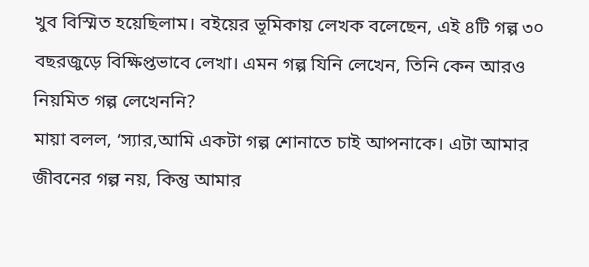খুব বিস্মিত হয়েছিলাম। বইয়ের ভূমিকায় লেখক বলেছেন, এই ৪টি গল্প ৩০ বছরজুড়ে বিক্ষিপ্তভাবে লেখা। এমন গল্প যিনি লেখেন, তিনি কেন আরও নিয়মিত গল্প লেখেননি?
মায়া বলল, ‘স্যার,আমি একটা গল্প শোনাতে চাই আপনাকে। এটা আমার জীবনের গল্প নয়, কিন্তু আমার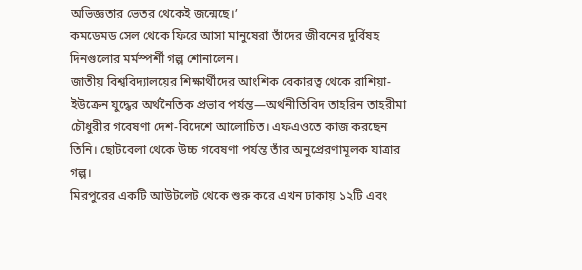অভিজ্ঞতার ভেতর থেকেই জন্মেছে।’
কমডেমড সেল থেকে ফিরে আসা মানুষেরা তাঁদের জীবনের দুর্বিষহ দিনগুলোর মর্মস্পর্শী গল্প শোনালেন।
জাতীয় বিশ্ববিদ্যালয়ের শিক্ষার্থীদের আংশিক বেকারত্ব থেকে রাশিয়া-ইউক্রেন যুদ্ধের অর্থনৈতিক প্রভাব পর্যন্ত—অর্থনীতিবিদ তাহরিন তাহরীমা চৌধুরীর গবেষণা দেশ-বিদেশে আলোচিত। এফএওতে কাজ করছেন তিনি। ছোটবেলা থেকে উচ্চ গবেষণা পর্যন্ত তাঁর অনুপ্রেরণামূলক যাত্রার গল্প।
মিরপুরের একটি আউটলেট থেকে শুরু করে এখন ঢাকায় ১২টি এবং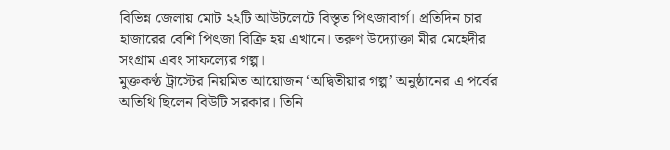বিভিন্ন জেলায় মোট ২২টি আউটলেটে বিস্তৃত পিৎজাবার্গ। প্রতিদিন চার হাজারের বেশি পিৎজা বিক্রি হয় এখানে। তরুণ উদ্যোক্তা মীর মেহেদীর সংগ্রাম এবং সাফল্যের গল্প।
মুক্তকণ্ঠ ট্রাস্টের নিয়মিত আয়োজন ‘অদ্বিতীয়ার গল্প’ অনুষ্ঠানের এ পর্বের অতিথি ছিলেন বিউটি সরকার। তিনি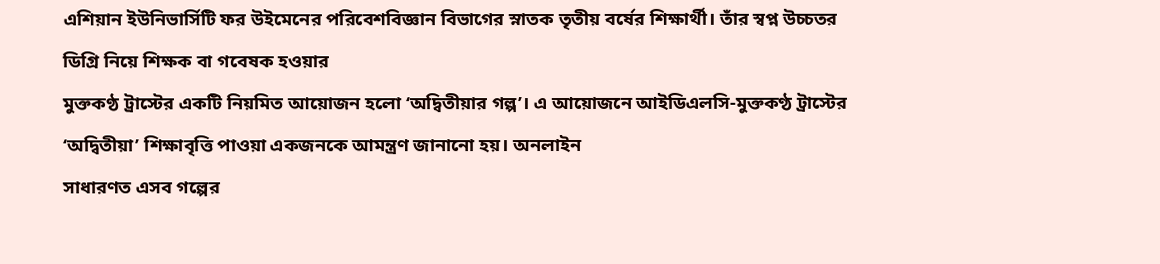এশিয়ান ইউনিভার্সিটি ফর উইমেনের পরিবেশবিজ্ঞান বিভাগের স্নাতক তৃতীয় বর্ষের শিক্ষার্থী। তাঁর স্বপ্ন উচ্চতর ডিগ্রি নিয়ে শিক্ষক বা গবেষক হওয়ার
মুক্তকণ্ঠ ট্রাস্টের একটি নিয়মিত আয়োজন হলো ‘অদ্বিতীয়ার গল্প’। এ আয়োজনে আইডিএলসি-মুক্তকণ্ঠ ট্রাস্টের ‘অদ্বিতীয়া’ শিক্ষাবৃত্তি পাওয়া একজনকে আমন্ত্রণ জানানো হয়। অনলাইন
সাধারণত এসব গল্পের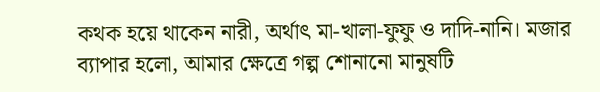কথক হয়ে থাকেন নারী, অর্থাৎ মা-খালা-ফুফু ও দাদি-নানি। মজার ব্যাপার হলো, আমার ক্ষেত্রে গল্প শোনানো মানুষটি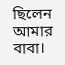ছিলেন আমার বাবা।